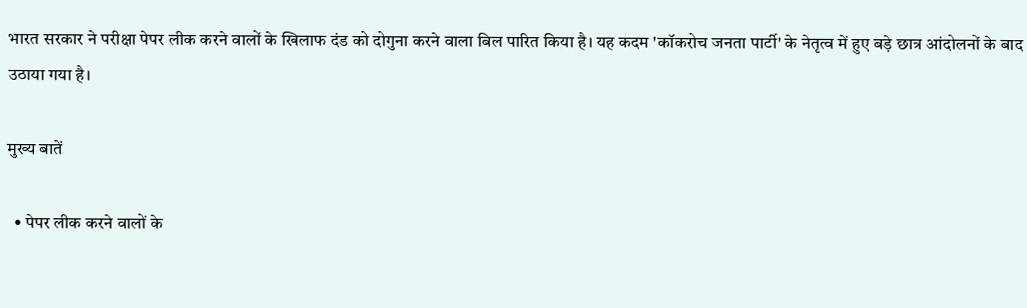भारत सरकार ने परीक्षा पेपर लीक करने वालों के खिलाफ दंड को दोगुना करने वाला बिल पारित किया है। यह कदम 'कॉकरोच जनता पार्टी' के नेतृत्व में हुए बड़े छात्र आंदोलनों के बाद उठाया गया है।

मुख्य बातें

  • पेपर लीक करने वालों के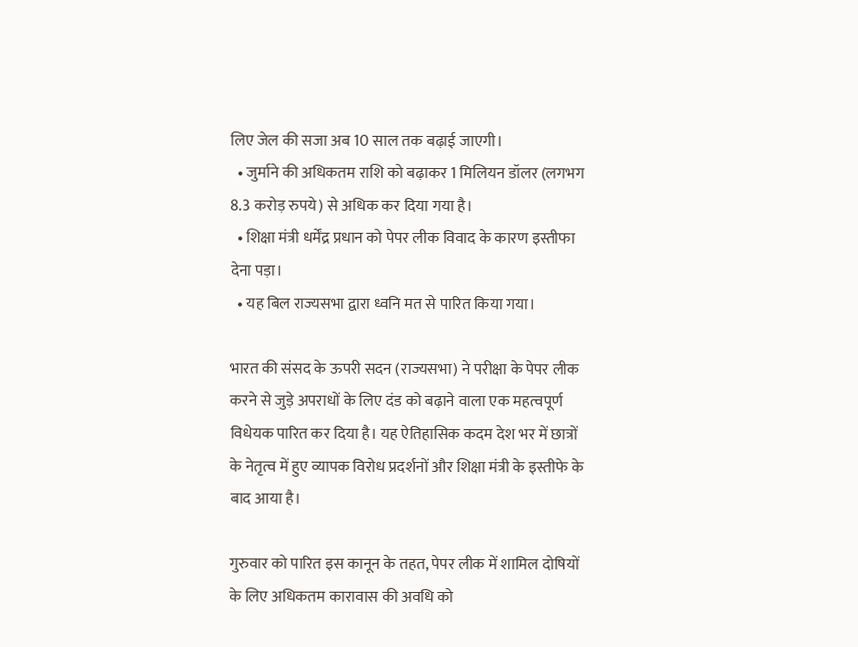लिए जेल की सजा अब 10 साल तक बढ़ाई जाएगी।
  • जुर्माने की अधिकतम राशि को बढ़ाकर 1 मिलियन डॉलर (लगभग 8.3 करोड़ रुपये) से अधिक कर दिया गया है।
  • शिक्षा मंत्री धर्मेंद्र प्रधान को पेपर लीक विवाद के कारण इस्तीफा देना पड़ा।
  • यह बिल राज्यसभा द्वारा ध्वनि मत से पारित किया गया।

भारत की संसद के ऊपरी सदन (राज्यसभा) ने परीक्षा के पेपर लीक करने से जुड़े अपराधों के लिए दंड को बढ़ाने वाला एक महत्वपूर्ण विधेयक पारित कर दिया है। यह ऐतिहासिक कदम देश भर में छात्रों के नेतृत्व में हुए व्यापक विरोध प्रदर्शनों और शिक्षा मंत्री के इस्तीफे के बाद आया है।

गुरुवार को पारित इस कानून के तहत, पेपर लीक में शामिल दोषियों के लिए अधिकतम कारावास की अवधि को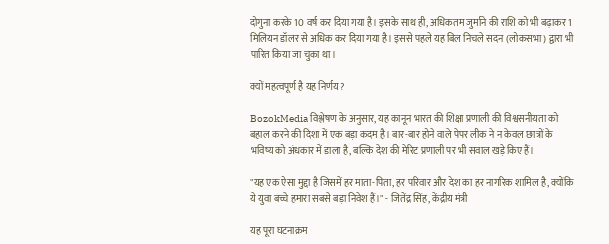दोगुना करके 10 वर्ष कर दिया गया है। इसके साथ ही, अधिकतम जुर्माने की राशि को भी बढ़ाकर 1 मिलियन डॉलर से अधिक कर दिया गया है। इससे पहले यह बिल निचले सदन (लोकसभा) द्वारा भी पारित किया जा चुका था।

क्यों महत्वपूर्ण है यह निर्णय?

BozokMedia विश्लेषण के अनुसार, यह कानून भारत की शिक्षा प्रणाली की विश्वसनीयता को बहाल करने की दिशा में एक बड़ा कदम है। बार-बार होने वाले पेपर लीक ने न केवल छात्रों के भविष्य को अंधकार में डाला है, बल्कि देश की मेरिट प्रणाली पर भी सवाल खड़े किए हैं।

"यह एक ऐसा मुद्दा है जिसमें हर माता-पिता, हर परिवार और देश का हर नागरिक शामिल है, क्योंकि ये युवा बच्चे हमारा सबसे बड़ा निवेश हैं।" - जितेंद्र सिंह, केंद्रीय मंत्री

यह पूरा घटनाक्रम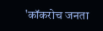'कॉकरोच जनता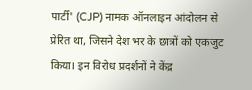पार्टी' (CJP) नामक ऑनलाइन आंदोलन से प्रेरित था, जिसने देश भर के छात्रों को एकजुट किया। इन विरोध प्रदर्शनों ने केंद्र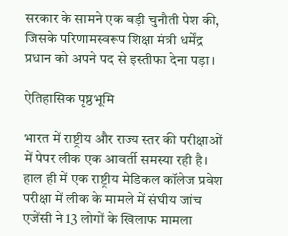सरकार के सामने एक बड़ी चुनौती पेश की, जिसके परिणामस्वरूप शिक्षा मंत्री धर्मेंद्र प्रधान को अपने पद से इस्तीफा देना पड़ा।

ऐतिहासिक पृष्ठभूमि

भारत में राष्ट्रीय और राज्य स्तर की परीक्षाओं में पेपर लीक एक आवर्ती समस्या रही है। हाल ही में एक राष्ट्रीय मेडिकल कॉलेज प्रवेश परीक्षा में लीक के मामले में संघीय जांच एजेंसी ने 13 लोगों के खिलाफ मामला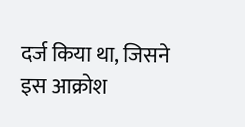दर्ज किया था, जिसने इस आक्रोश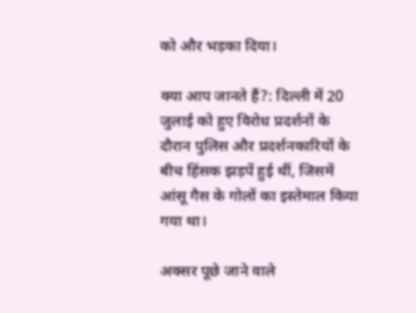को और भड़का दिया।

क्या आप जानते हैं?: दिल्ली में 20 जुलाई को हुए विरोध प्रदर्शनों के दौरान पुलिस और प्रदर्शनकारियों के बीच हिंसक झड़पें हुई थीं, जिसमें आंसू गैस के गोलों का इस्तेमाल किया गया था।

अक्सर पूछे जाने वाले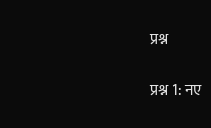प्रश्न

प्रश्न 1: नए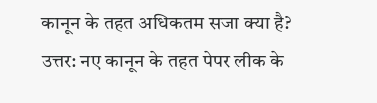कानून के तहत अधिकतम सजा क्या है?
उत्तर: नए कानून के तहत पेपर लीक के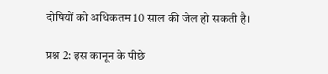दोषियों को अधिकतम 10 साल की जेल हो सकती है।

प्रश्न 2: इस कानून के पीछे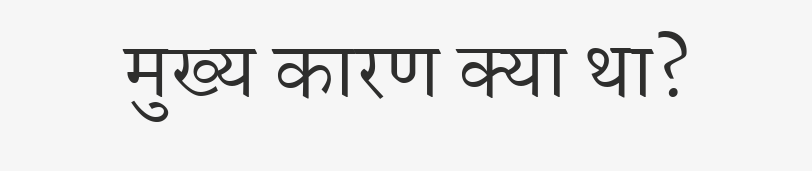मुख्य कारण क्या था?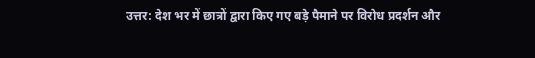उत्तर: देश भर में छात्रों द्वारा किए गए बड़े पैमाने पर विरोध प्रदर्शन और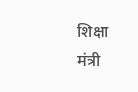शिक्षा मंत्री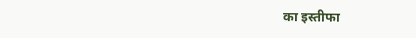का इस्तीफा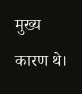मुख्य कारण थे।